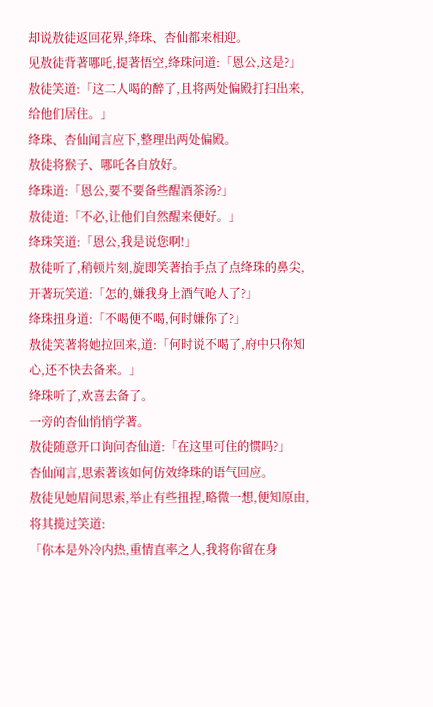却说敖徒返回花界,绛珠、杏仙都来相迎。
见敖徒背著哪吒,提著悟空,绛珠问道:「恩公,这是?」
敖徒笑道:「这二人喝的醉了,且将两处偏殿打扫出来,给他们居住。」
绛珠、杏仙闻言应下,整理出两处偏殿。
敖徒将猴子、哪吒各自放好。
绛珠道:「恩公,要不要备些醒酒茶汤?」
敖徒道:「不必,让他们自然醒来便好。」
绛珠笑道:「恩公,我是说您啊!」
敖徒听了,稍顿片刻,旋即笑著抬手点了点绛珠的鼻尖,开著玩笑道:「怎的,嫌我身上酒气呛人了?」
绛珠扭身道:「不喝便不喝,何时嫌你了?」
敖徒笑著将她拉回来,道:「何时说不喝了,府中只你知心,还不快去备来。」
绛珠听了,欢喜去备了。
一旁的杏仙悄悄学著。
敖徒随意开口询问杏仙道:「在这里可住的惯吗?」
杏仙闻言,思索著该如何仿效绛珠的语气回应。
敖徒见她眉间思索,举止有些扭捏,略微一想,便知原由,将其揽过笑道:
「你本是外冷内热,重情直率之人,我将你留在身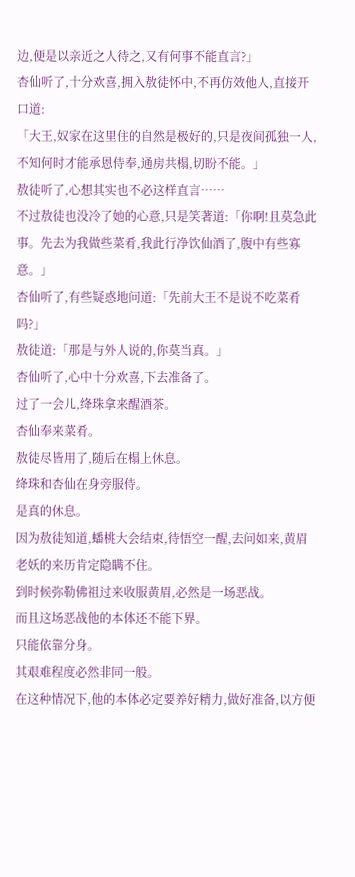边,便是以亲近之人待之,又有何事不能直言?」
杏仙听了,十分欢喜,拥入敖徒怀中,不再仿效他人,直接开口道:
「大王,奴家在这里住的自然是极好的,只是夜间孤独一人,不知何时才能承恩侍奉,通房共榻,切盼不能。」
敖徒听了,心想其实也不必这样直言……
不过敖徒也没冷了她的心意,只是笑著道:「你啊!且莫急此事。先去为我做些菜肴,我此行净饮仙酒了,腹中有些寡意。」
杏仙听了,有些疑惑地问道:「先前大王不是说不吃菜肴吗?」
敖徒道:「那是与外人说的,你莫当真。」
杏仙听了,心中十分欢喜,下去准备了。
过了一会儿,绛珠拿来醒酒茶。
杏仙奉来菜肴。
敖徒尽皆用了,随后在榻上休息。
绛珠和杏仙在身旁服侍。
是真的休息。
因为敖徒知道,蟠桃大会结束,待悟空一醒,去问如来,黄眉老妖的来历肯定隐瞒不住。
到时候弥勒佛祖过来收服黄眉,必然是一场恶战。
而且这场恶战他的本体还不能下界。
只能依靠分身。
其艰难程度必然非同一般。
在这种情况下,他的本体必定要养好精力,做好准备,以方便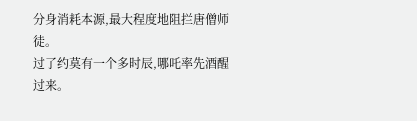分身消耗本源,最大程度地阻拦唐僧师徒。
过了约莫有一个多时辰,哪吒率先酒醒过来。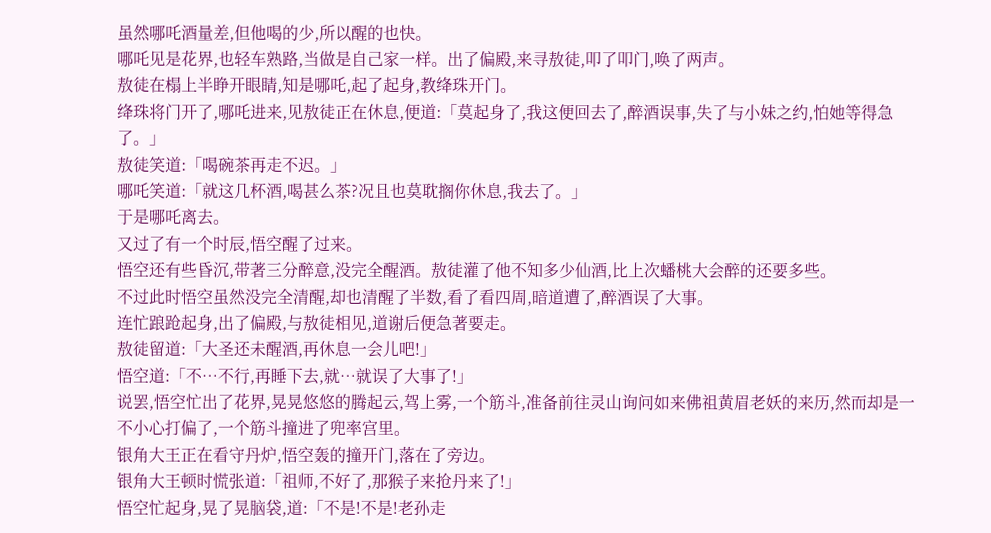虽然哪吒酒量差,但他喝的少,所以醒的也快。
哪吒见是花界,也轻车熟路,当做是自己家一样。出了偏殿,来寻敖徒,叩了叩门,唤了两声。
敖徒在榻上半睁开眼睛,知是哪吒,起了起身,教绛珠开门。
绛珠将门开了,哪吒进来,见敖徒正在休息,便道:「莫起身了,我这便回去了,醉酒误事,失了与小妹之约,怕她等得急了。」
敖徒笑道:「喝碗茶再走不迟。」
哪吒笑道:「就这几杯酒,喝甚么茶?况且也莫耽搁你休息,我去了。」
于是哪吒离去。
又过了有一个时辰,悟空醒了过来。
悟空还有些昏沉,带著三分醉意,没完全醒酒。敖徒灌了他不知多少仙酒,比上次蟠桃大会醉的还要多些。
不过此时悟空虽然没完全清醒,却也清醒了半数,看了看四周,暗道遭了,醉酒误了大事。
连忙踉跄起身,出了偏殿,与敖徒相见,道谢后便急著要走。
敖徒留道:「大圣还未醒酒,再休息一会儿吧!」
悟空道:「不…不行,再睡下去,就…就误了大事了!」
说罢,悟空忙出了花界,晃晃悠悠的腾起云,驾上雾,一个筋斗,准备前往灵山询问如来佛祖黄眉老妖的来历,然而却是一不小心打偏了,一个筋斗撞进了兜率宫里。
银角大王正在看守丹炉,悟空轰的撞开门,落在了旁边。
银角大王顿时慌张道:「祖师,不好了,那猴子来抢丹来了!」
悟空忙起身,晃了晃脑袋,道:「不是!不是!老孙走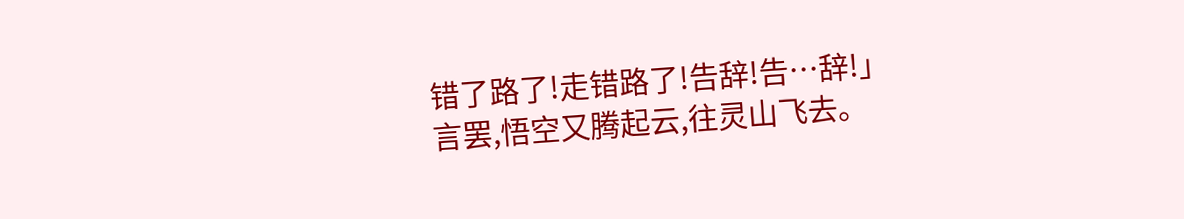错了路了!走错路了!告辞!告…辞!」
言罢,悟空又腾起云,往灵山飞去。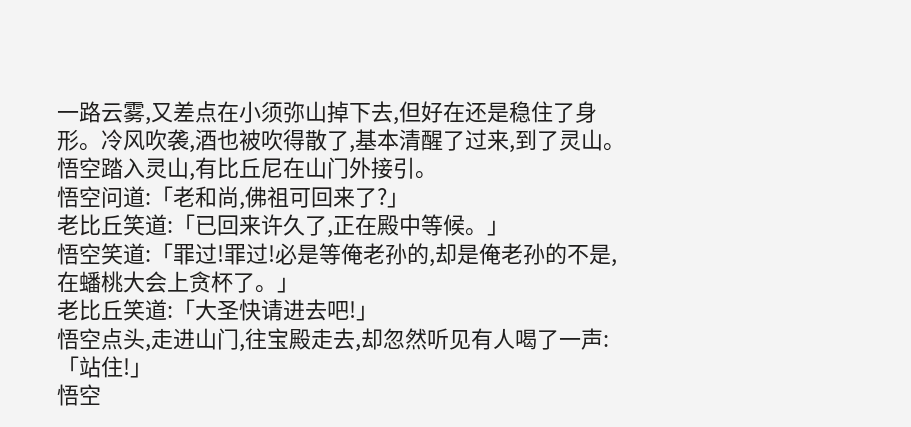一路云雾,又差点在小须弥山掉下去,但好在还是稳住了身形。冷风吹袭,酒也被吹得散了,基本清醒了过来,到了灵山。
悟空踏入灵山,有比丘尼在山门外接引。
悟空问道:「老和尚,佛祖可回来了?」
老比丘笑道:「已回来许久了,正在殿中等候。」
悟空笑道:「罪过!罪过!必是等俺老孙的,却是俺老孙的不是,在蟠桃大会上贪杯了。」
老比丘笑道:「大圣快请进去吧!」
悟空点头,走进山门,往宝殿走去,却忽然听见有人喝了一声:「站住!」
悟空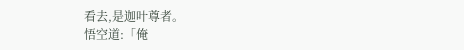看去,是迦叶尊者。
悟空道:「俺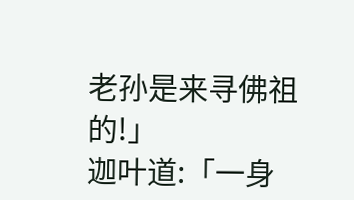老孙是来寻佛祖的!」
迦叶道:「一身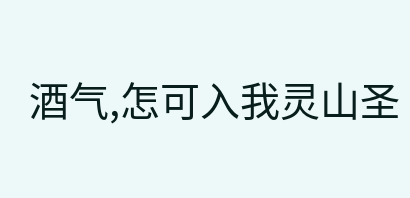酒气,怎可入我灵山圣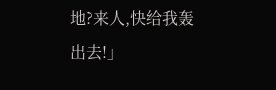地?来人,快给我轰出去!」